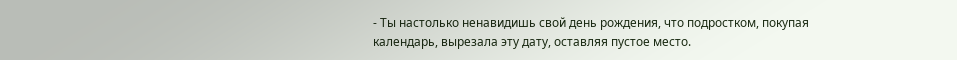- Ты настолько ненавидишь свой день рождения, что подростком, покупая календарь, вырезала эту дату, оставляя пустое место.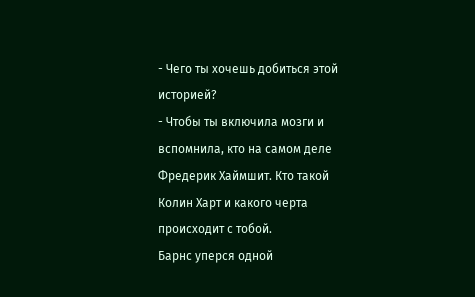- Чего ты хочешь добиться этой историей?
- Чтобы ты включила мозги и вспомнила, кто на самом деле Фредерик Хаймшит. Кто такой Колин Харт и какого черта происходит с тобой.
Барнс уперся одной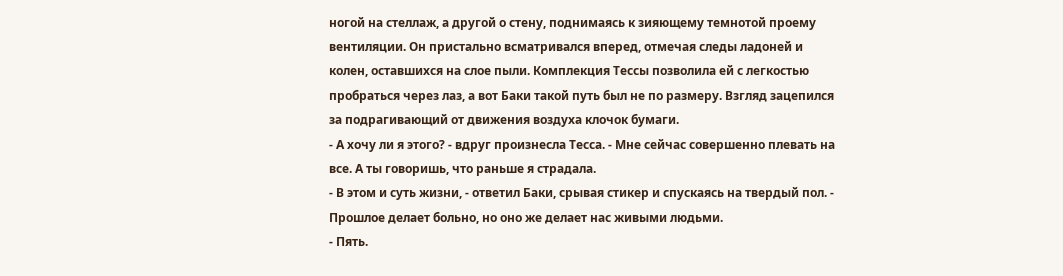ногой на стеллаж, а другой о стену, поднимаясь к зияющему темнотой проему вентиляции. Он пристально всматривался вперед, отмечая следы ладоней и колен, оставшихся на слое пыли. Комплекция Тессы позволила ей с легкостью пробраться через лаз, а вот Баки такой путь был не по размеру. Взгляд зацепился за подрагивающий от движения воздуха клочок бумаги.
- А хочу ли я этого? - вдруг произнесла Тесса. - Мне сейчас совершенно плевать на все. А ты говоришь, что раньше я страдала.
- В этом и суть жизни, - ответил Баки, срывая стикер и спускаясь на твердый пол. - Прошлое делает больно, но оно же делает нас живыми людьми.
- Пять.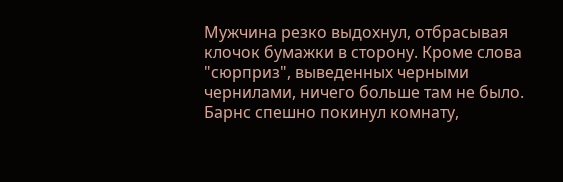Мужчина резко выдохнул, отбрасывая клочок бумажки в сторону. Кроме слова "сюрприз", выведенных черными чернилами, ничего больше там не было. Барнс спешно покинул комнату,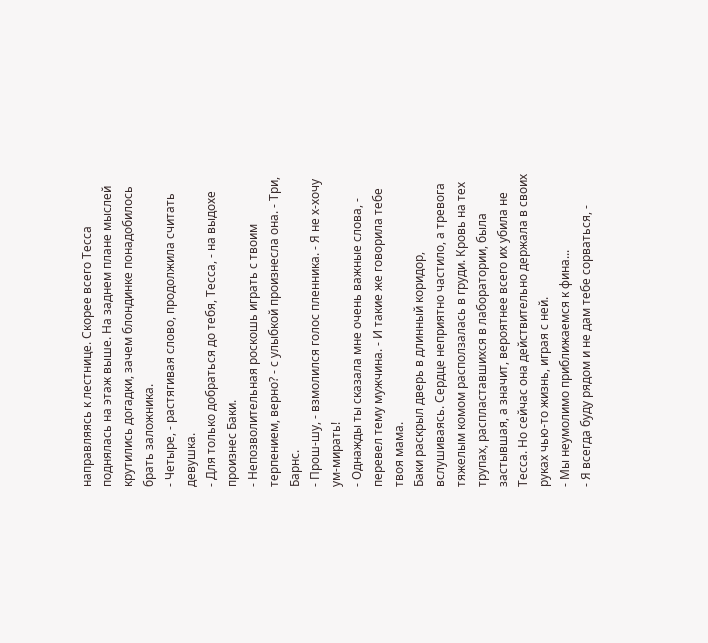направляясь к лестнице. Скорее всего Тесса поднялась на этаж выше. На заднем плане мыслей крутились догадки, зачем блондинке понадобилось брать заложника.
- Четыре, - растягивая слово, продолжила считать девушка.
- Для только добраться до тебя, Тесса, - на выдохе произнес Баки.
- Непозволительная роскошь играть с твоим терпением, верно? - с улыбкой произнесла она. - Три, Барнс.
- Прош-шу, - взмолился голос пленника. - Я не х-хочу ум-мирать!
- Однажды ты сказала мне очень важные слова, - перевел тему мужчина. - И такие же говорила тебе твоя мама.
Баки раскрыл дверь в длинный коридор, вслушиваясь. Сердце неприятно частило, а тревога тяжелым комом расползалась в груди. Кровь на тех трупах, распластавшихся в лаборатории, была застывшая, а значит, вероятнее всего их убила не Тесса. Но сейчас она действительно держала в своих руках чью-то жизнь, играя с ней.
- Мы неумолимо приближаемся к фина...
- Я всегда буду рядом и не дам тебе сорваться, -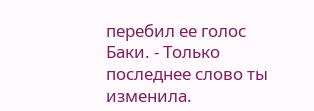перебил ее голос Баки. - Только последнее слово ты изменила.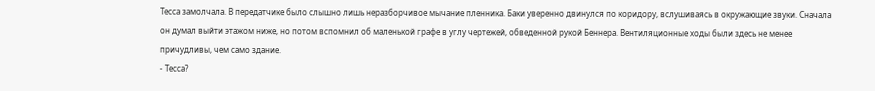Тесса замолчала. В передатчике было слышно лишь неразборчивое мычание пленника. Баки уверенно двинулся по коридору, вслушиваясь в окружающие звуки. Сначала он думал выйти этажом ниже, но потом вспомнил об маленькой графе в углу чертежей, обведенной рукой Беннера. Вентиляционные ходы были здесь не менее причудливы, чем само здание.
- Тесса?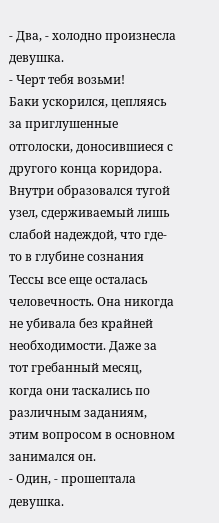- Два, - холодно произнесла девушка.
- Черт тебя возьми!
Баки ускорился, цепляясь за приглушенные отголоски, доносившиеся с другого конца коридора. Внутри образовался тугой узел, сдерживаемый лишь слабой надеждой, что где-то в глубине сознания Тессы все еще осталась человечность. Она никогда не убивала без крайней необходимости. Даже за тот гребанный месяц, когда они таскались по различным заданиям, этим вопросом в основном занимался он.
- Один, - прошептала девушка.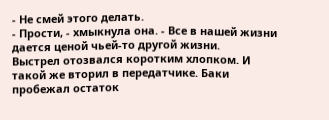- Не смей этого делать.
- Прости, - хмыкнула она. - Все в нашей жизни дается ценой чьей-то другой жизни.
Выстрел отозвался коротким хлопком. И такой же вторил в передатчике. Баки пробежал остаток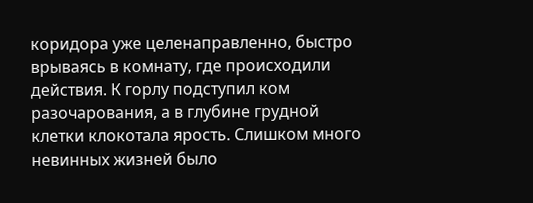коридора уже целенаправленно, быстро врываясь в комнату, где происходили действия. К горлу подступил ком разочарования, а в глубине грудной клетки клокотала ярость. Слишком много невинных жизней было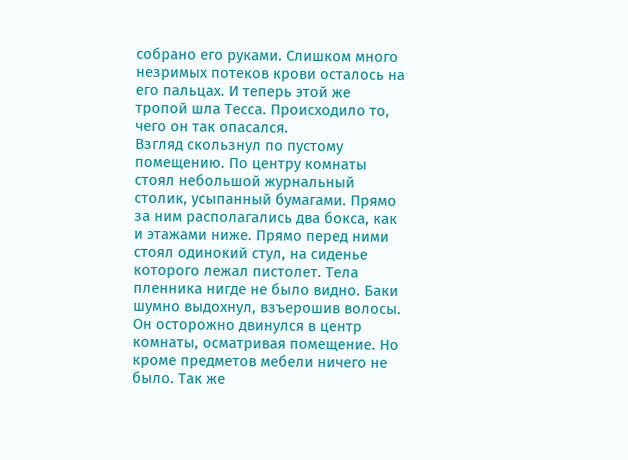собрано его руками. Слишком много незримых потеков крови осталось на его пальцах. И теперь этой же тропой шла Тесса. Происходило то, чего он так опасался.
Взгляд скользнул по пустому помещению. По центру комнаты стоял небольшой журнальный столик, усыпанный бумагами. Прямо за ним располагались два бокса, как и этажами ниже. Прямо перед ними стоял одинокий стул, на сиденье которого лежал пистолет. Тела пленника нигде не было видно. Баки шумно выдохнул, взъерошив волосы.
Он осторожно двинулся в центр комнаты, осматривая помещение. Но кроме предметов мебели ничего не было. Так же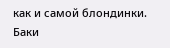как и самой блондинки. Баки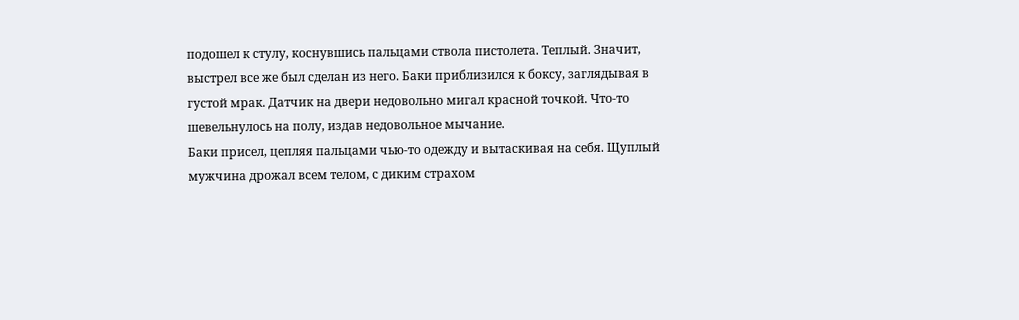подошел к стулу, коснувшись пальцами ствола пистолета. Теплый. Значит, выстрел все же был сделан из него. Баки приблизился к боксу, заглядывая в густой мрак. Датчик на двери недовольно мигал красной точкой. Что-то шевельнулось на полу, издав недовольное мычание.
Баки присел, цепляя пальцами чью-то одежду и вытаскивая на себя. Щуплый мужчина дрожал всем телом, с диким страхом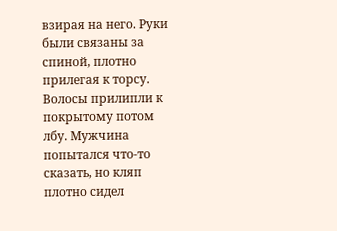взирая на него. Руки были связаны за спиной, плотно прилегая к торсу. Волосы прилипли к покрытому потом лбу. Мужчина попытался что-то сказать, но кляп плотно сидел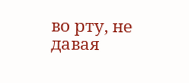во рту, не давая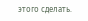этого сделать.